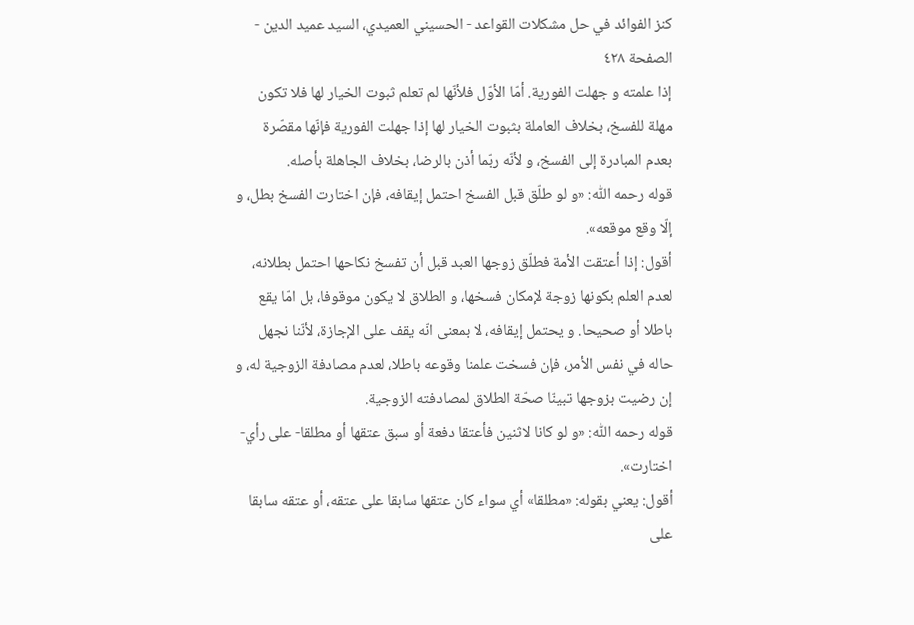كنز الفوائد في حل مشكلات القواعد - الحسيني العميدي، السيد عميد الدين - الصفحة ٤٢٨
إذا علمته و جهلت الفورية. أمّا الأوّل فلأنّها لم تعلم ثبوت الخيار لها فلا تكون مهلة للفسخ، بخلاف العاملة بثبوت الخيار لها إذا جهلت الفورية فإنّها مقصّرة بعدم المبادرة إلى الفسخ، و لأنّه ربّما أذن بالرضا، بخلاف الجاهلة بأصله.
قوله رحمه اللّٰه: «و لو طلّق قبل الفسخ احتمل إيقافه، فإن اختارت الفسخ بطل، و إلّا وقع موقعه».
أقول: إذا أعتقت الأمة فطلّق زوجها العبد قبل أن تفسخ نكاحها احتمل بطلانه، لعدم العلم بكونها زوجة لإمكان فسخها، و الطلاق لا يكون موقوفا، بل امّا يقع باطلا أو صحيحا. و يحتمل إيقافه، لا بمعنى انّه يقف على الإجازة، لأنّنا نجهل حاله في نفس الأمر، فإن فسخت علمنا وقوعه باطلا، لعدم مصادفة الزوجية له، و إن رضيت بزوجها تبينّا صحّة الطلاق لمصادفته الزوجية.
قوله رحمه اللّٰه: «و لو كانا لاثنين فأعتقا دفعة أو سبق عتقها أو مطلقا- على رأي- اختارت».
أقول: يعني بقوله: «مطلقا» أي سواء كان عتقها سابقا على عتقه، أو عتقه سابقا على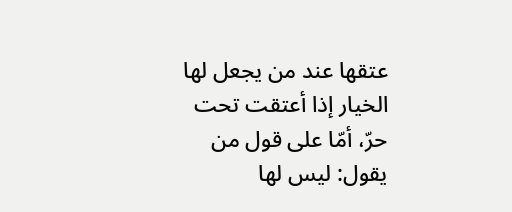عتقها عند من يجعل لها الخيار إذا أعتقت تحت حرّ، أمّا على قول من يقول: ليس لها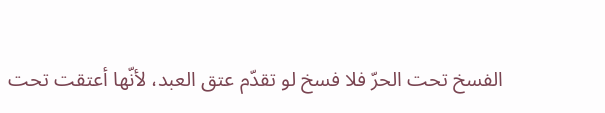الفسخ تحت الحرّ فلا فسخ لو تقدّم عتق العبد، لأنّها أعتقت تحت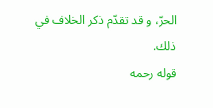الحرّ، و قد تقدّم ذكر الخلاف في ذلك.
قوله رحمه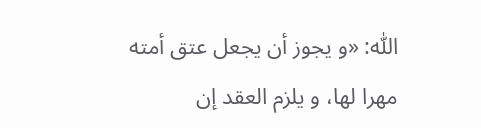اللّٰه: «و يجوز أن يجعل عتق أمته مهرا لها، و يلزم العقد إن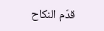قدّم النكاح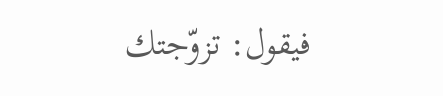فيقول: تزوّجتك